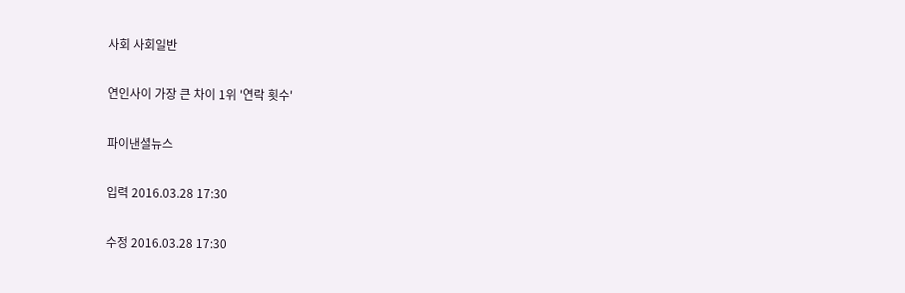사회 사회일반

연인사이 가장 큰 차이 1위 '연락 횟수'

파이낸셜뉴스

입력 2016.03.28 17:30

수정 2016.03.28 17:30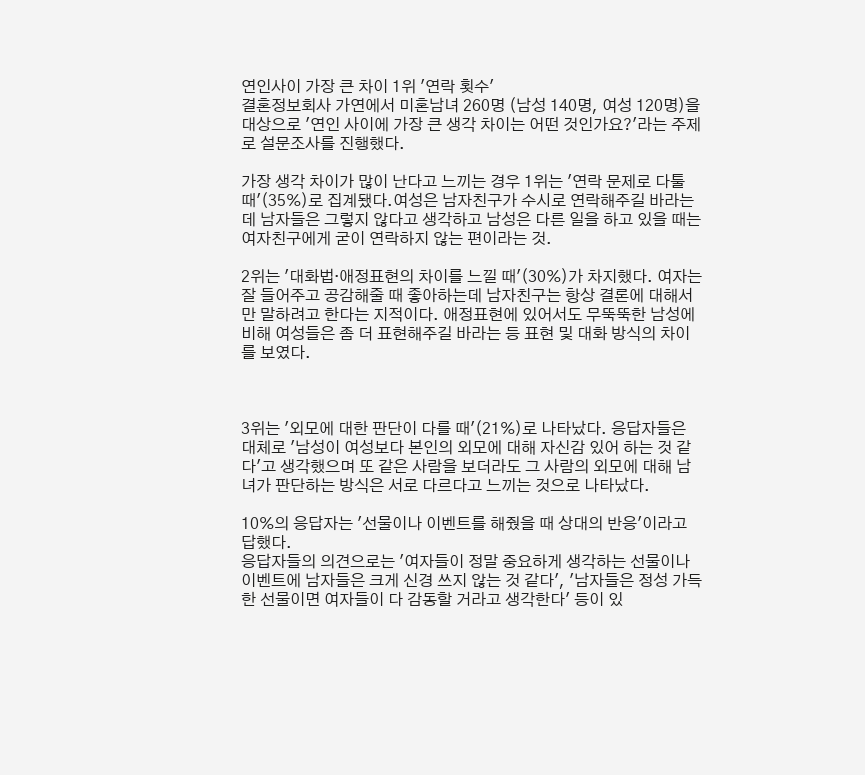연인사이 가장 큰 차이 1위 '연락 횟수'
결혼정보회사 가연에서 미혼남녀 260명 (남성 140명, 여성 120명)을 대상으로 '연인 사이에 가장 큰 생각 차이는 어떤 것인가요?'라는 주제로 설문조사를 진행했다.

가장 생각 차이가 많이 난다고 느끼는 경우 1위는 '연락 문제로 다툴 때'(35%)로 집계됐다.여성은 남자친구가 수시로 연락해주길 바라는데 남자들은 그렇지 않다고 생각하고 남성은 다른 일을 하고 있을 때는 여자친구에게 굳이 연락하지 않는 편이라는 것.

2위는 '대화법·애정표현의 차이를 느낄 때'(30%)가 차지했다. 여자는 잘 들어주고 공감해줄 때 좋아하는데 남자친구는 항상 결론에 대해서만 말하려고 한다는 지적이다. 애정표현에 있어서도 무뚝뚝한 남성에 비해 여성들은 좀 더 표현해주길 바라는 등 표현 및 대화 방식의 차이를 보였다.



3위는 '외모에 대한 판단이 다를 때'(21%)로 나타났다. 응답자들은 대체로 '남성이 여성보다 본인의 외모에 대해 자신감 있어 하는 것 같다'고 생각했으며 또 같은 사람을 보더라도 그 사람의 외모에 대해 남녀가 판단하는 방식은 서로 다르다고 느끼는 것으로 나타났다.

10%의 응답자는 '선물이나 이벤트를 해줬을 때 상대의 반응'이라고 답했다.
응답자들의 의견으로는 '여자들이 정말 중요하게 생각하는 선물이나 이벤트에 남자들은 크게 신경 쓰지 않는 것 같다', '남자들은 정성 가득한 선물이면 여자들이 다 감동할 거라고 생각한다' 등이 있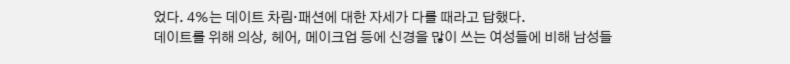었다. 4%는 데이트 차림·패션에 대한 자세가 다를 때라고 답했다.
데이트를 위해 의상, 헤어, 메이크업 등에 신경을 많이 쓰는 여성들에 비해 남성들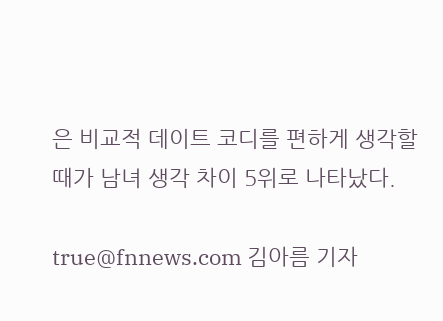은 비교적 데이트 코디를 편하게 생각할 때가 남녀 생각 차이 5위로 나타났다.

true@fnnews.com 김아름 기자